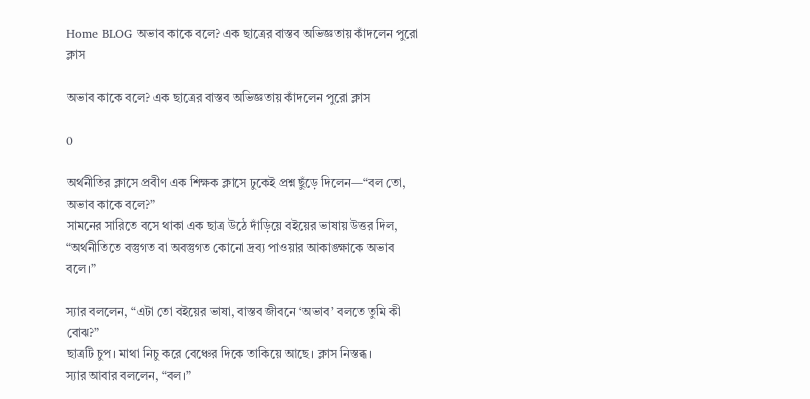Home BLOG অভাব কাকে বলে? এক ছাত্রের বাস্তব অভিজ্ঞতায় কাঁদলেন পুরো ক্লাস

অভাব কাকে বলে? এক ছাত্রের বাস্তব অভিজ্ঞতায় কাঁদলেন পুরো ক্লাস

0

অর্থনীতির ক্লাসে প্রবীণ এক শিক্ষক ক্লাসে ঢুকেই প্রশ্ন ছুঁড়ে দিলেন—“বল তো, অভাব কাকে বলে?”
সামনের সারিতে বসে থাকা এক ছাত্র উঠে দাঁড়িয়ে বইয়ের ভাষায় উত্তর দিল,
“অর্থনীতিতে বস্তুগত বা অবস্তুগত কোনো দ্রব্য পাওয়ার আকাঙ্ক্ষাকে অভাব বলে।”

স্যার বললেন, “এটা তো বইয়ের ভাষা, বাস্তব জীবনে ‘অভাব’ বলতে তুমি কী বোঝ?”
ছাত্রটি চুপ। মাথা নিচু করে বেঞ্চের দিকে তাকিয়ে আছে। ক্লাস নিস্তব্ধ।
স্যার আবার বললেন, “বল।”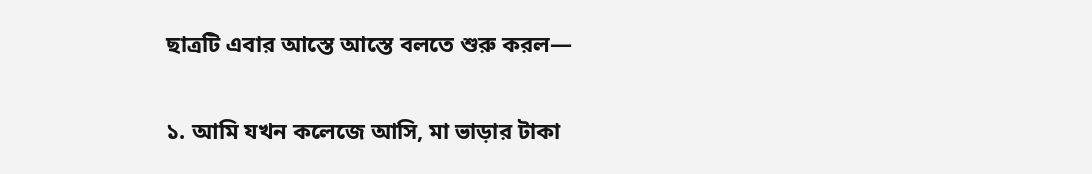ছাত্রটি এবার আস্তে আস্তে বলতে শুরু করল—

১. আমি যখন কলেজে আসি, মা ভাড়ার টাকা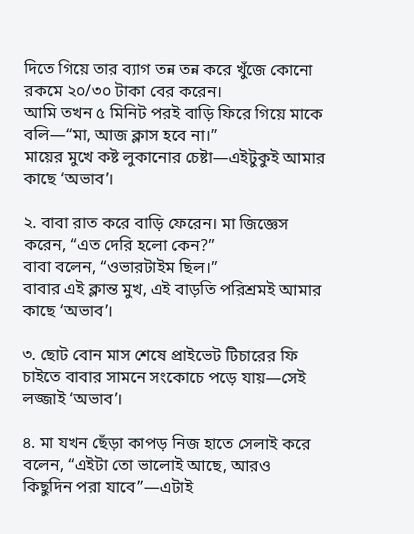দিতে গিয়ে তার ব্যাগ তন্ন তন্ন করে খুঁজে কোনো রকমে ২০/৩০ টাকা বের করেন।
আমি তখন ৫ মিনিট পরই বাড়ি ফিরে গিয়ে মাকে বলি—“মা, আজ ক্লাস হবে না।”
মায়ের মুখে কষ্ট লুকানোর চেষ্টা—এইটুকুই আমার কাছে ‘অভাব’।

২. বাবা রাত করে বাড়ি ফেরেন। মা জিজ্ঞেস করেন, “এত দেরি হলো কেন?”
বাবা বলেন, “ওভারটাইম ছিল।”
বাবার এই ক্লান্ত মুখ, এই বাড়তি পরিশ্রমই আমার কাছে ‘অভাব’।

৩. ছোট বোন মাস শেষে প্রাইভেট টিচারের ফি চাইতে বাবার সামনে সংকোচে পড়ে যায়—সেই লজ্জাই ‘অভাব’।

৪. মা যখন ছেঁড়া কাপড় নিজ হাতে সেলাই করে বলেন, “এইটা তো ভালোই আছে, আরও কিছুদিন পরা যাবে”—এটাই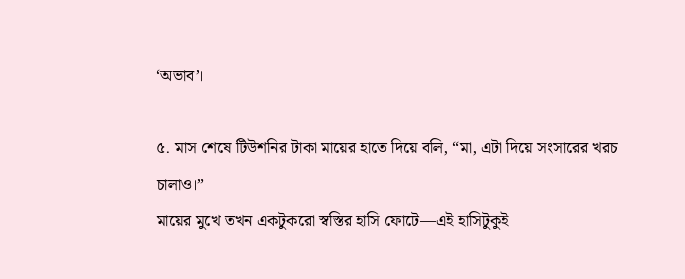‘অভাব’।

৫. মাস শেষে টিউশনির টাকা মায়ের হাতে দিয়ে বলি, “মা, এটা দিয়ে সংসারের খরচ চালাও।”
মায়ের মুখে তখন একটুকরো স্বস্তির হাসি ফোটে—এই হাসিটুকুই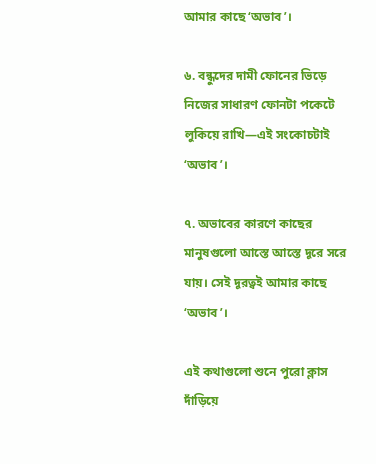আমার কাছে ‘অভাব’।

৬. বন্ধুদের দামী ফোনের ভিড়ে নিজের সাধারণ ফোনটা পকেটে লুকিয়ে রাখি—এই সংকোচটাই ‘অভাব’।

৭. অভাবের কারণে কাছের মানুষগুলো আস্তে আস্তে দূরে সরে যায়। সেই দূরত্বই আমার কাছে ‘অভাব’।

এই কথাগুলো শুনে পুরো ক্লাস দাঁড়িয়ে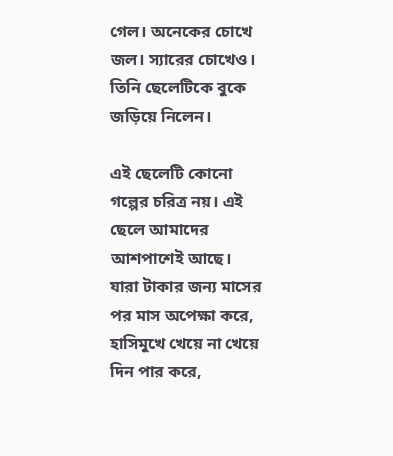গেল। অনেকের চোখে জল। স্যারের চোখেও।
তিনি ছেলেটিকে বুকে জড়িয়ে নিলেন।

এই ছেলেটি কোনো গল্পের চরিত্র নয়। এই ছেলে আমাদের আশপাশেই আছে।
যারা টাকার জন্য মাসের পর মাস অপেক্ষা করে, হাসিমুখে খেয়ে না খেয়ে দিন পার করে,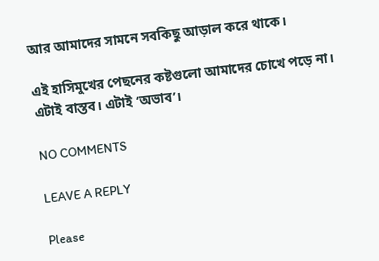আর আমাদের সামনে সবকিছু আড়াল করে থাকে।

এই হাসিমুখের পেছনের কষ্টগুলো আমাদের চোখে পড়ে না।
এটাই বাস্তব। এটাই ‘অভাব’।

NO COMMENTS

LEAVE A REPLY

Please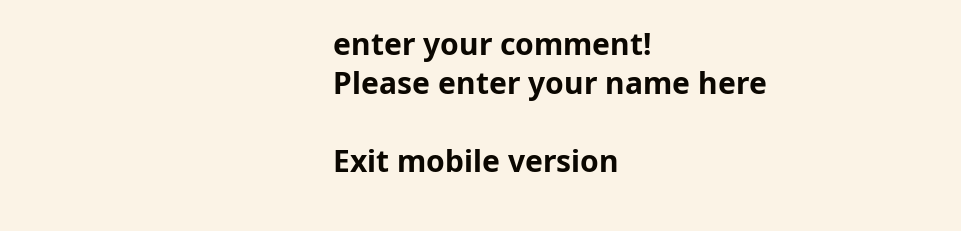enter your comment!
Please enter your name here

Exit mobile version